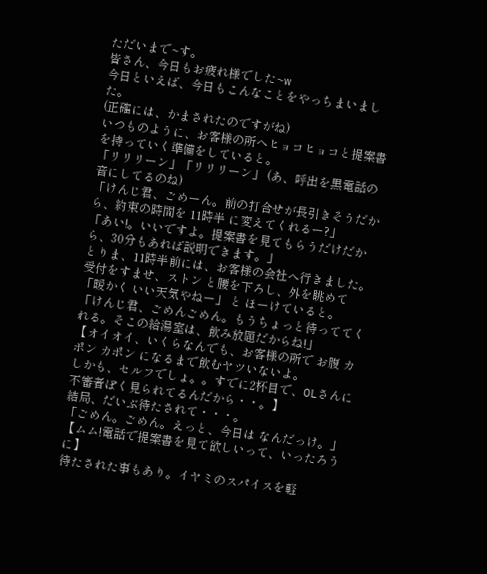ただいまで~す。
皆さん、今日もお疲れ様でした~w
今日といえば、今日もこんなことをやっちまいました。
(正確には、かまされたのですがね)
いつものように、お客様の所へヒョコヒョコと提案書を持っていく準備をしていると。
「リリリーン」「リリリーン」 (あ、呼出を黒電話の音にしてるのね)
「けんじ君、ごめーん。前の打合せが長引きそうだから、約束の時間を 11時半 に変えてくれるー?」
「あい!。いいですよ。提案書を見てもらうだけだから、30分もあれば説明できます。」
とりま、11時半前には、お客様の会社へ行きました。
受付をすませ、ストン と腰を下ろし、外を眺めて 「暖かく いい天気やねー」 と ほーけていると。
「けんじ君、ごめんごめん。もうちょっと待っててくれる。そこの給湯室は、飲み放題だからね!」
【オイオイ、いくらなんでも、お客様の所で お腹 カポン カポン になるまで飲むヤツいないよ。
しかも、セルフでしょ。。すでに2杯目で、OLさんに不審者ぽく見られてるんだから・・。】
結局、だいぶ待たされて・・・。
「ごめん。ごめん。えっと、今日は なんだっけ。」
【ムム!電話で提案書を見て欲しいって、いったろうに】
待たされた事もあり。イヤミのスパイスを軽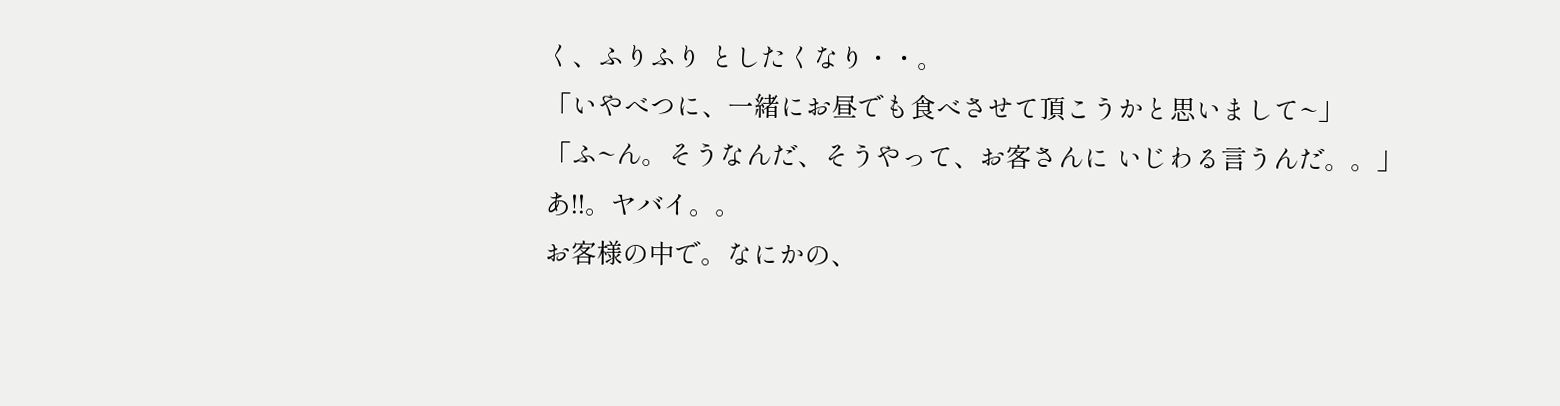く、ふりふり としたくなり・・。
「いやべつに、一緒にお昼でも食べさせて頂こうかと思いまして~」
「ふ~ん。そうなんだ、そうやって、お客さんに いじわる言うんだ。。」
あ!!。ヤバイ。。
お客様の中で。なにかの、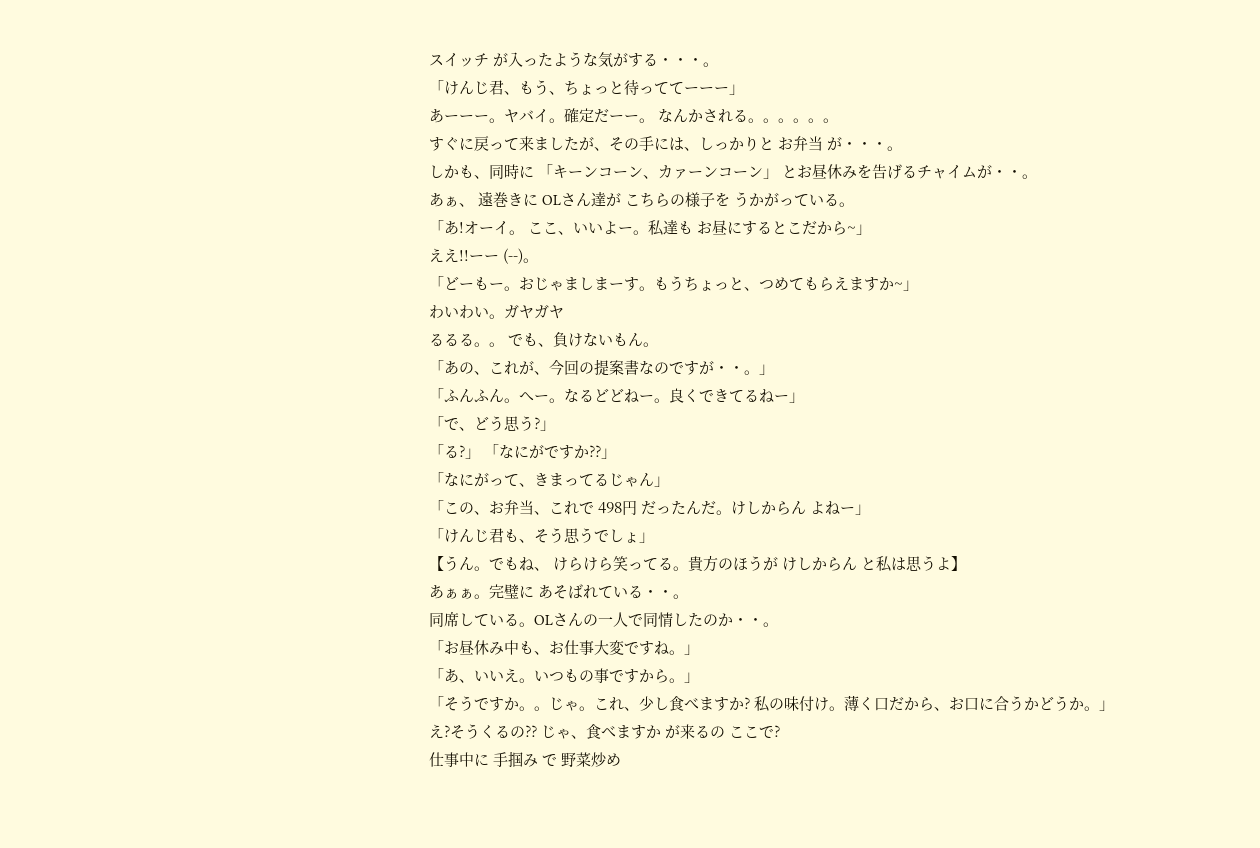スイッチ が入ったような気がする・・・。
「けんじ君、もう、ちょっと待っててーーー」
あーーー。ヤバイ。確定だーー。 なんかされる。。。。。。
すぐに戻って来ましたが、その手には、しっかりと お弁当 が・・・。
しかも、同時に 「キーンコーン、カァーンコーン」 とお昼休みを告げるチャイムが・・。
あぁ、 遠巻きに OLさん達が こちらの様子を うかがっている。
「あ!オーイ。 ここ、いいよー。私達も お昼にするとこだから~」
ええ!!ーー (--)。
「どーもー。おじゃましまーす。もうちょっと、つめてもらえますか~」
わいわい。ガヤガヤ
るるる。。 でも、負けないもん。
「あの、これが、今回の提案書なのですが・・。」
「ふんふん。へー。なるどどねー。良くできてるねー」
「で、どう思う?」
「る?」 「なにがですか??」
「なにがって、きまってるじゃん」
「この、お弁当、これで 498円 だったんだ。けしからん よねー」
「けんじ君も、そう思うでしょ」
【うん。でもね、 けらけら笑ってる。貴方のほうが けしからん と私は思うよ】
あぁぁ。完璧に あそばれている・・。
同席している。OLさんの一人で同情したのか・・。
「お昼休み中も、お仕事大変ですね。」
「あ、いいえ。いつもの事ですから。」
「そうですか。。じゃ。これ、少し食べますか? 私の味付け。薄く口だから、お口に合うかどうか。」
え?そうくるの?? じゃ、食べますか が来るの ここで?
仕事中に 手掴み で 野菜炒め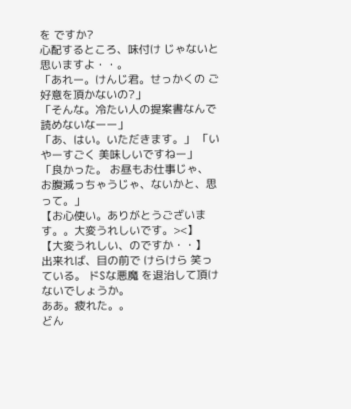を ですか?
心配するところ、味付け じゃないと思いますよ・・。
「あれー。けんじ君。せっかくの ご好意を頂かないの?」
「そんな。冷たい人の提案書なんで読めないなーー」
「あ、はい。いただきます。」 「いやーすごく 美味しいですねー」
「良かった。 お昼もお仕事じゃ、 お腹減っちゃうじゃ、ないかと、思って。」
【お心使い。ありがとうございます。。大変うれしいです。><】
【大変うれしい、のですか・・】
出来れば、目の前で けらけら 笑っている。 ドSな悪魔 を退治して頂けないでしょうか。
ああ。疲れた。。
どん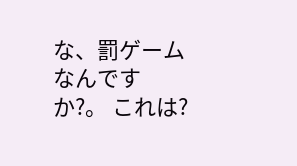な、罰ゲーム なんですか?。 これは?